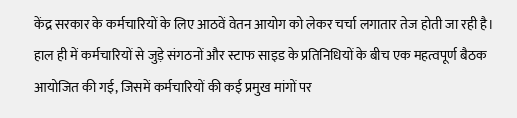केंद्र सरकार के कर्मचारियों के लिए आठवें वेतन आयोग को लेकर चर्चा लगातार तेज होती जा रही है। हाल ही में कर्मचारियों से जुड़े संगठनों और स्टाफ साइड के प्रतिनिधियों के बीच एक महत्वपूर्ण बैठक आयोजित की गई, जिसमें कर्मचारियों की कई प्रमुख मांगों पर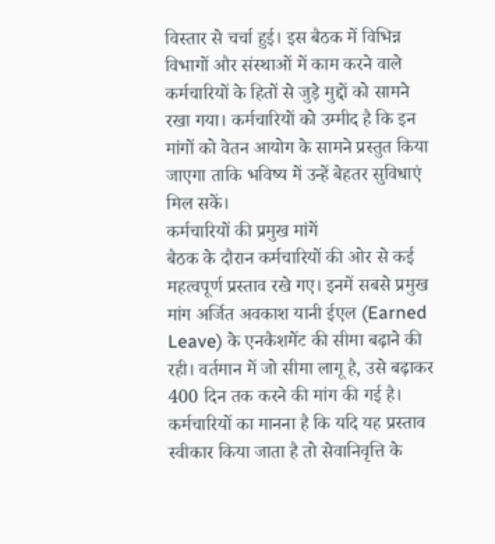विस्तार से चर्चा हुई। इस बैठक में विभिन्न विभागों और संस्थाओं में काम करने वाले कर्मचारियों के हितों से जुड़े मुद्दों को सामने रखा गया। कर्मचारियों को उम्मीद है कि इन मांगों को वेतन आयोग के सामने प्रस्तुत किया जाएगा ताकि भविष्य में उन्हें बेहतर सुविधाएं मिल सकें।
कर्मचारियों की प्रमुख मांगें
बैठक के दौरान कर्मचारियों की ओर से कई महत्वपूर्ण प्रस्ताव रखे गए। इनमें सबसे प्रमुख मांग अर्जित अवकाश यानी ईएल (Earned Leave) के एनकैशमेंट की सीमा बढ़ाने की रही। वर्तमान में जो सीमा लागू है, उसे बढ़ाकर 400 दिन तक करने की मांग की गई है। कर्मचारियों का मानना है कि यदि यह प्रस्ताव स्वीकार किया जाता है तो सेवानिवृत्ति के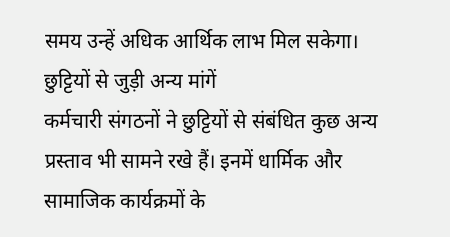समय उन्हें अधिक आर्थिक लाभ मिल सकेगा।
छुट्टियों से जुड़ी अन्य मांगें
कर्मचारी संगठनों ने छुट्टियों से संबंधित कुछ अन्य प्रस्ताव भी सामने रखे हैं। इनमें धार्मिक और सामाजिक कार्यक्रमों के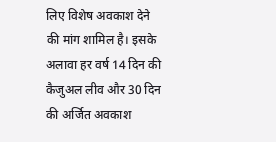लिए विशेष अवकाश देने की मांग शामिल है। इसके अलावा हर वर्ष 14 दिन की कैजुअल लीव और 30 दिन की अर्जित अवकाश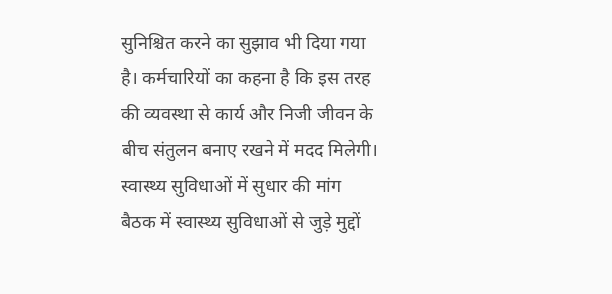सुनिश्चित करने का सुझाव भी दिया गया है। कर्मचारियों का कहना है कि इस तरह की व्यवस्था से कार्य और निजी जीवन के बीच संतुलन बनाए रखने में मदद मिलेगी।
स्वास्थ्य सुविधाओं में सुधार की मांग
बैठक में स्वास्थ्य सुविधाओं से जुड़े मुद्दों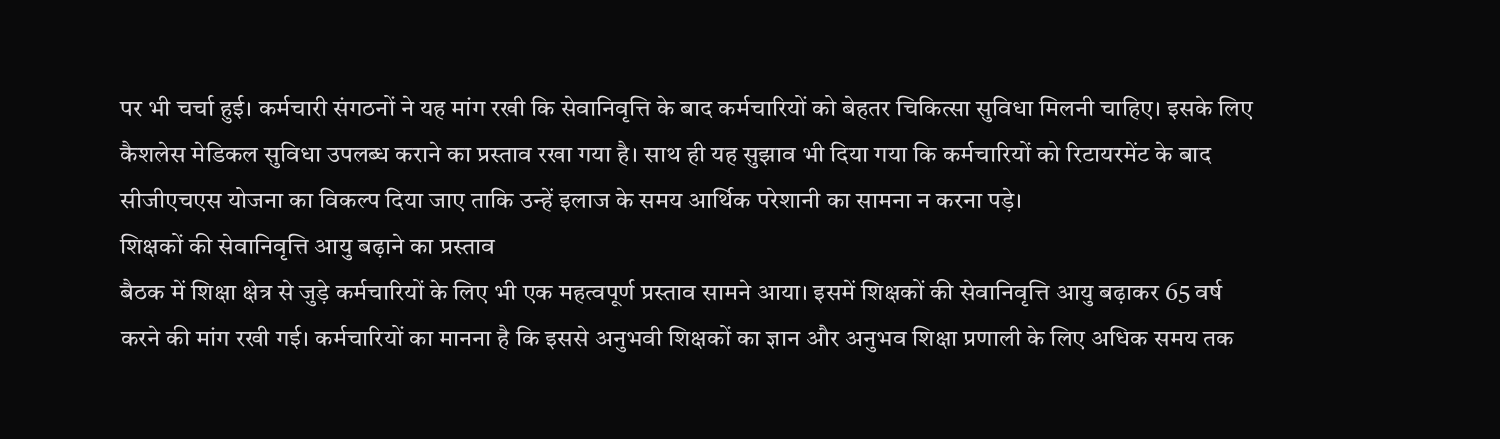पर भी चर्चा हुई। कर्मचारी संगठनों ने यह मांग रखी कि सेवानिवृत्ति के बाद कर्मचारियों को बेहतर चिकित्सा सुविधा मिलनी चाहिए। इसके लिए कैशलेस मेडिकल सुविधा उपलब्ध कराने का प्रस्ताव रखा गया है। साथ ही यह सुझाव भी दिया गया कि कर्मचारियों को रिटायरमेंट के बाद सीजीएचएस योजना का विकल्प दिया जाए ताकि उन्हें इलाज के समय आर्थिक परेशानी का सामना न करना पड़े।
शिक्षकों की सेवानिवृत्ति आयु बढ़ाने का प्रस्ताव
बैठक में शिक्षा क्षेत्र से जुड़े कर्मचारियों के लिए भी एक महत्वपूर्ण प्रस्ताव सामने आया। इसमें शिक्षकों की सेवानिवृत्ति आयु बढ़ाकर 65 वर्ष करने की मांग रखी गई। कर्मचारियों का मानना है कि इससे अनुभवी शिक्षकों का ज्ञान और अनुभव शिक्षा प्रणाली के लिए अधिक समय तक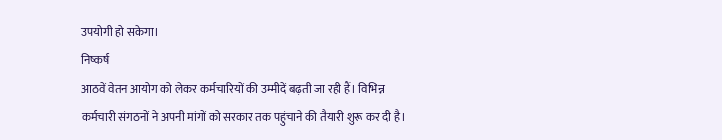उपयोगी हो सकेगा।
निष्कर्ष
आठवें वेतन आयोग को लेकर कर्मचारियों की उम्मीदें बढ़ती जा रही हैं। विभिन्न कर्मचारी संगठनों ने अपनी मांगों को सरकार तक पहुंचाने की तैयारी शुरू कर दी है।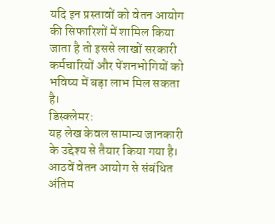यदि इन प्रस्तावों को वेतन आयोग की सिफारिशों में शामिल किया जाता है तो इससे लाखों सरकारी कर्मचारियों और पेंशनभोगियों को भविष्य में बड़ा लाभ मिल सकता है।
डिस्क्लेमर:
यह लेख केवल सामान्य जानकारी के उद्देश्य से तैयार किया गया है। आठवें वेतन आयोग से संबंधित अंतिम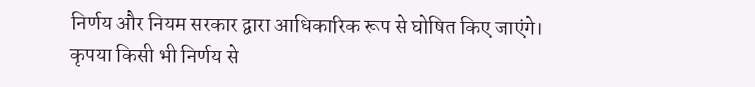निर्णय और नियम सरकार द्वारा आधिकारिक रूप से घोषित किए जाएंगे। कृपया किसी भी निर्णय से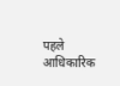पहले आधिकारिक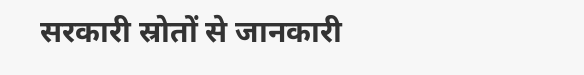सरकारी स्रोतों से जानकारी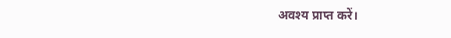अवश्य प्राप्त करें।